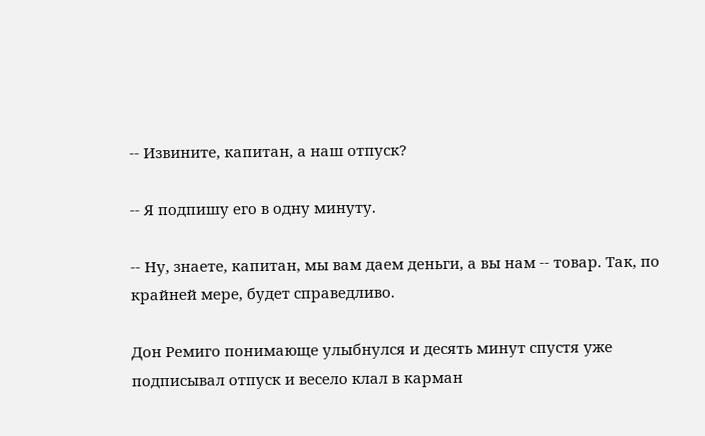-- Извините, капитан, а наш отпуск?

-- Я подпишу его в одну минуту.

-- Ну, знаете, капитан, мы вам даем деньги, а вы нам -- товар. Так, по крайней мере, будет справедливо.

Дон Ремиго понимающе улыбнулся и десять минут спустя уже подписывал отпуск и весело клал в карман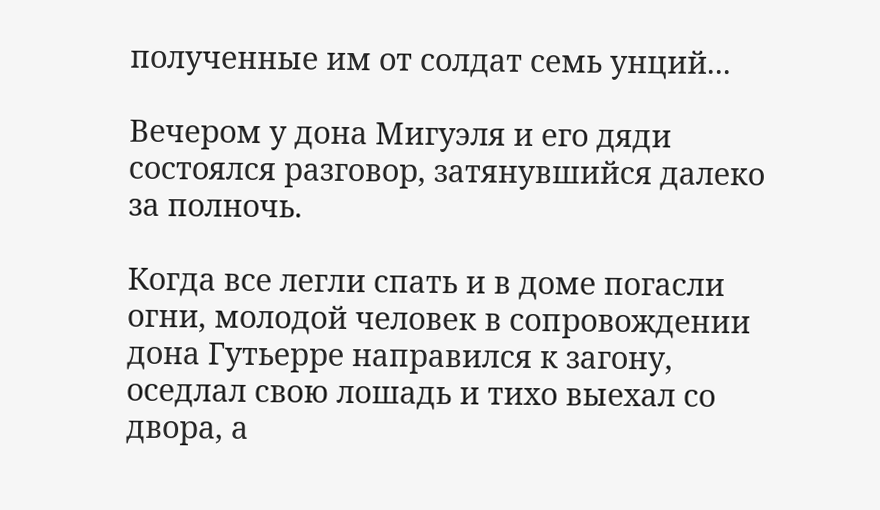полученные им от солдат семь унций...

Вечером у дона Мигуэля и его дяди состоялся разговор, затянувшийся далеко за полночь.

Когда все легли спать и в доме погасли огни, молодой человек в сопровождении дона Гутьерре направился к загону, оседлал свою лошадь и тихо выехал со двора, а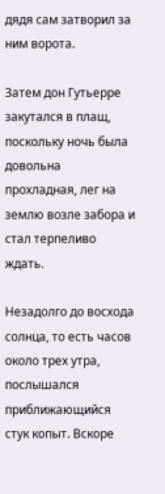дядя сам затворил за ним ворота.

Затем дон Гутьерре закутался в плащ, поскольку ночь была довольна прохладная, лег на землю возле забора и стал терпеливо ждать.

Незадолго до восхода солнца, то есть часов около трех утра, послышался приближающийся стук копыт. Вскоре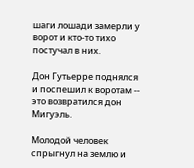шаги лошади замерли у ворот и кто-то тихо постучал в них.

Дон Гутьерре поднялся и поспешил к воротам -- это возвратился дон Мигуэль.

Молодой человек спрыгнул на землю и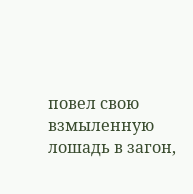повел свою взмыленную лошадь в загон,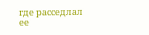где расседлал ее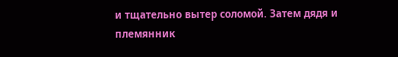и тщательно вытер соломой. Затем дядя и племянник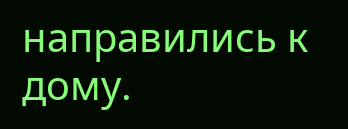направились к дому.